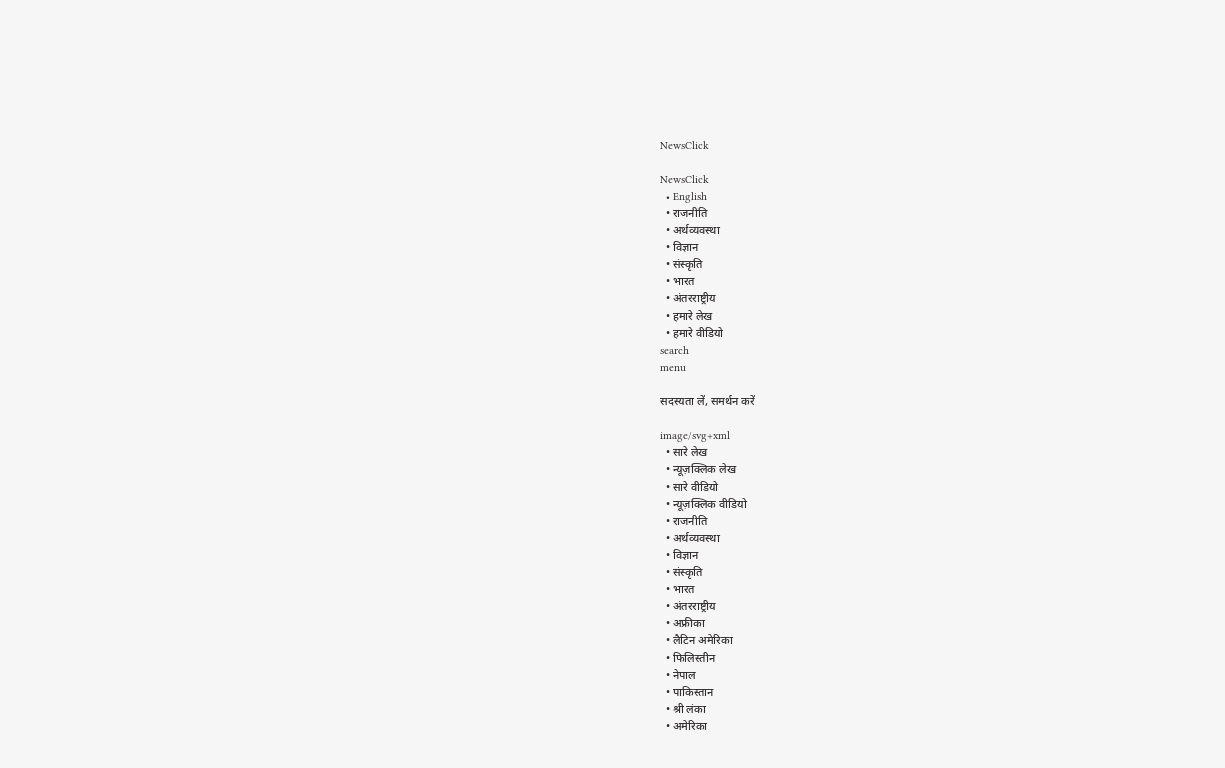NewsClick

NewsClick
  • English
  • राजनीति
  • अर्थव्यवस्था
  • विज्ञान
  • संस्कृति
  • भारत
  • अंतरराष्ट्रीय
  • हमारे लेख
  • हमारे वीडियो
search
menu

सदस्यता लें, समर्थन करें

image/svg+xml
  • सारे लेख
  • न्यूज़क्लिक लेख
  • सारे वीडियो
  • न्यूज़क्लिक वीडियो
  • राजनीति
  • अर्थव्यवस्था
  • विज्ञान
  • संस्कृति
  • भारत
  • अंतरराष्ट्रीय
  • अफ्रीका
  • लैटिन अमेरिका
  • फिलिस्तीन
  • नेपाल
  • पाकिस्तान
  • श्री लंका
  • अमेरिका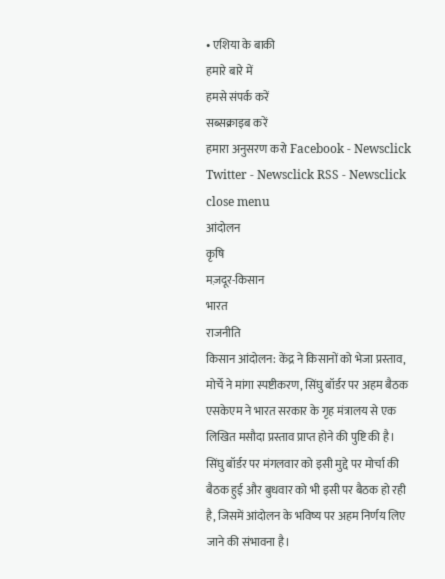• एशिया के बाकी
हमारे बारे में
हमसे संपर्क करें
सब्सक्राइब करें
हमारा अनुसरण करो Facebook - Newsclick Twitter - Newsclick RSS - Newsclick
close menu
आंदोलन
कृषि
मज़दूर-किसान
भारत
राजनीति
किसान आंदोलन: केंद्र ने किसानों को भेजा प्रस्ताव, मोर्चे ने मांगा स्पष्टीकरण, सिंघु बॉर्डर पर अहम बैठक
एसकेएम ने भारत सरकार के गृह मंत्रालय से एक लिखित मसौदा प्रस्ताव प्राप्त होने की पुष्टि की है। सिंघु बॉर्डर पर मंगलवार को इसी मुद्दे पर मोर्चा की बैठक हुई और बुधवार को भी इसी पर बैठक हो रही है, जिसमें आंदोलन के भविष्य पर अहम निर्णय लिए जाने की संभावना है।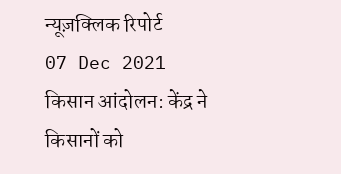न्यूज़क्लिक रिपोर्ट
07 Dec 2021
किसान आंदोलन: केंद्र ने किसानों को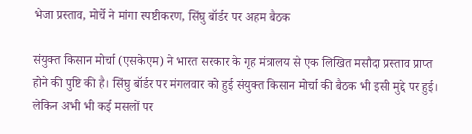भेजा प्रस्ताव, मोर्चे ने मांगा स्पष्टीकरण, सिंघु बॉर्डर पर अहम बैठक

संयुक्त किसान मोर्चा (एसकेएम) ने भारत सरकार के गृह मंत्रालय से एक लिखित मसौदा प्रस्ताव प्राप्त होने की पुष्टि की है। सिंघु बॉर्डर पर मंगलवार को हुई संयुक्त किसान मोर्चा की बैठक भी इसी मुद्दे पर हुई। लेकिन अभी भी कई मसलों पर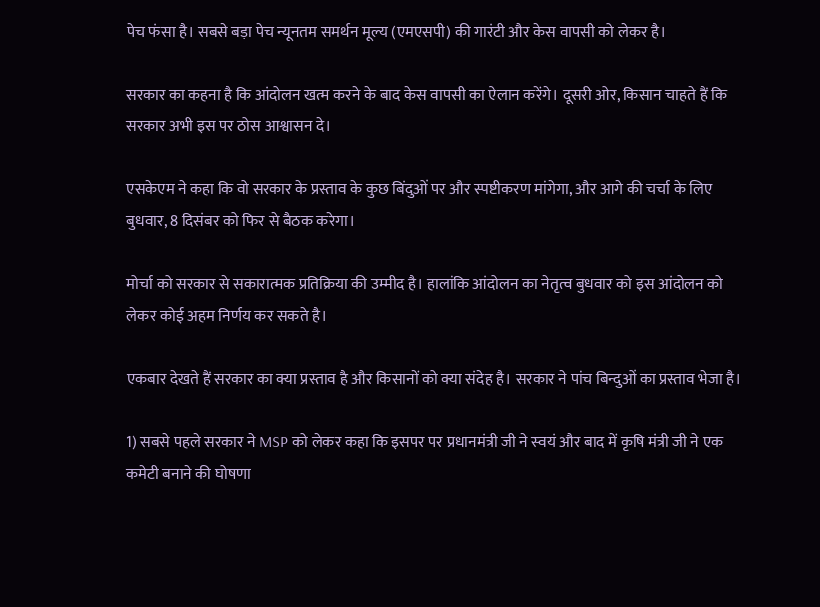पेच फंसा है। सबसे बड़ा पेच न्यूनतम समर्थन मूल्य (एमएसपी) की गारंटी और केस वापसी को लेकर है।

सरकार का कहना है कि आंदोलन खत्म करने के बाद केस वापसी का ऐलान करेंगे। दूसरी ओर, किसान चाहते हैं कि सरकार अभी इस पर ठोस आश्वासन दे।

एसकेएम ने कहा कि वो सरकार के प्रस्ताव के कुछ बिंदुओं पर और स्पष्टीकरण मांगेगा, और आगे की चर्चा के लिए बुधवार, 8 दिसंबर को फिर से बैठक करेगा।

मोर्चा को सरकार से सकारात्मक प्रतिक्रिया की उम्मीद है। हालांकि आंदोलन का नेतृत्व बुधवार को इस आंदोलन को लेकर कोई अहम निर्णय कर सकते है।

एकबार देखते हैं सरकार का क्या प्रस्ताव है और किसानों को क्या संदेह है। सरकार ने पांच बिन्दुओं का प्रस्ताव भेजा है।

1) सबसे पहले सरकार ने MSP को लेकर कहा कि इसपर पर प्रधानमंत्री जी ने स्‍वयं और बाद में कृषि मंत्री जी ने एक कमेटी बनाने की घोषणा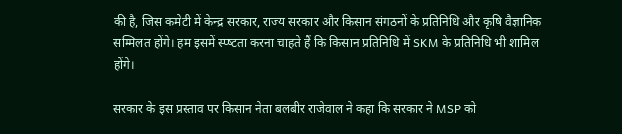की है, जिस कमेटी में केन्‍द्र सरकार, राज्‍य सरकार और किसान संगठनों के प्रतिनिधि और कृषि वैज्ञानिक सम्मिलत होंगे। हम इसमें स्‍प्‍ष्‍टता करना चाहते हैं कि किसान प्रतिनिधि में SKM के प्रतिनिधि भी शामिल होंगे।

सरकार के इस प्रस्ताव पर किसान नेता बलबीर राजेवाल ने कहा कि सरकार ने MSP को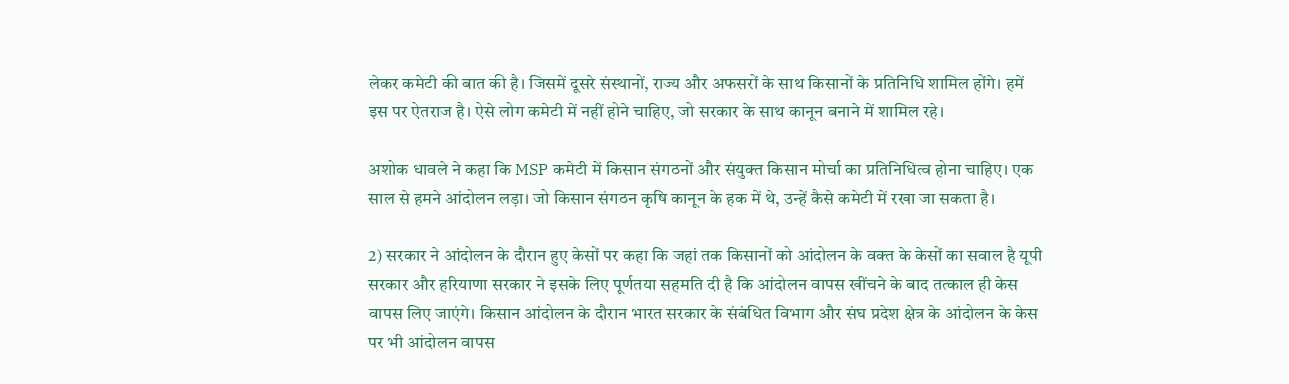लेकर कमेटी की बात की है। जिसमें दूसरे संस्थानों, राज्य और अफसरों के साथ किसानों के प्रतिनिधि शामिल होंगे। हमें इस पर ऐतराज है। ऐसे लोग कमेटी में नहीं होने चाहिए, जो सरकार के साथ कानून बनाने में शामिल रहे।

अशोक धावले ने कहा कि MSP कमेटी में किसान संगठनों और संयुक्त किसान मोर्चा का प्रतिनिधित्व होना चाहिए। एक साल से हमने आंदोलन लड़ा। जो किसान संगठन कृषि कानून के हक में थे, उन्हें कैसे कमेटी में रखा जा सकता है।

2) सरकार ने आंदोलन के दौरान हुए केसों पर कहा कि जहां तक किसानों को आंदोलन के वक्‍त के केसों का सवाल है यूपी सरकार और हरियाणा सरकार ने इसके लिए पूर्णतया सहमति दी है कि आंदोलन वापस खींचने के बाद तत्‍काल ही केस वापस लिए जाएंगे। किसान आंदोलन के दौरान भारत सरकार के संबंधित विभाग और संघ प्रदेश क्षेत्र के आंदोलन के केस पर भी आंदोलन वापस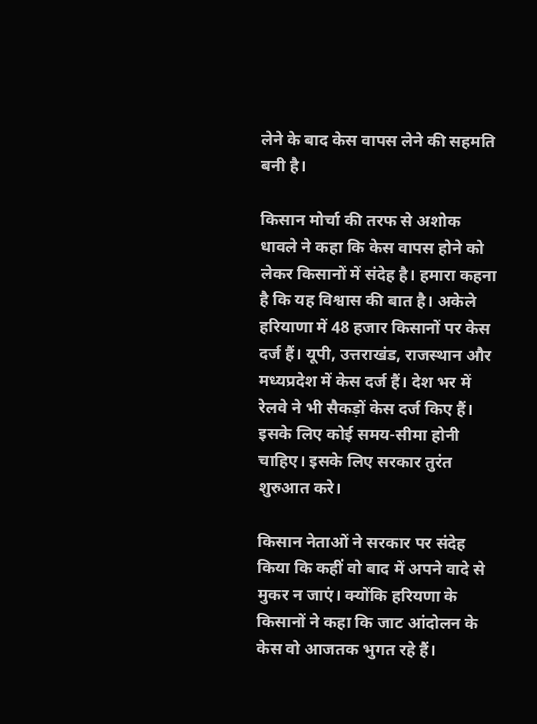लेने के बाद केस वापस लेने की सहमति बनी है।

किसान मोर्चा की तरफ से अशोक धावले ने कहा कि केस वापस होने को लेकर किसानों में संदेह है। हमारा कहना है कि यह विश्वास की बात है। अकेले हरियाणा में 48 हजार किसानों पर केस दर्ज हैं। यूपी, उत्तराखंड, राजस्थान और मध्यप्रदेश में केस दर्ज हैं। देश भर में रेलवे ने भी सैकड़ों केस दर्ज किए हैं। इसके लिए कोई समय-सीमा होनी चाहिए। इसके लिए सरकार तुरंत शुरुआत करे।

किसान नेताओं ने सरकार पर संदेह किया कि कहीं वो बाद में अपने वादे से मुकर न जाएं। क्योंकि हरियणा के किसानों ने कहा कि जाट आंदोलन के केस वो आजतक भुगत रहे हैं।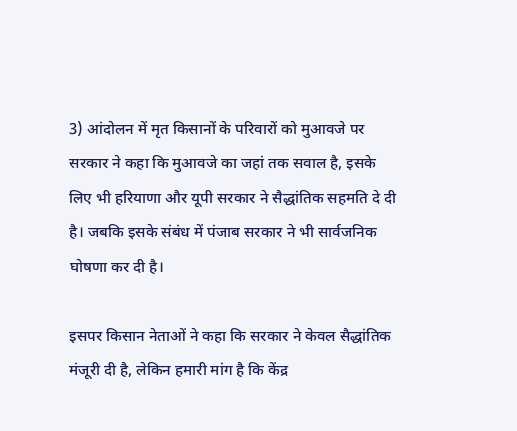3) आंदोलन में मृत किसानों के परिवारों को मुआवजे पर सरकार ने कहा कि मुआवजे का जहां तक सवाल है, इसके लिए भी हरियाणा और यूपी सरकार ने सैद्धांतिक सहमति दे दी है। जबकि इसके संबंध में पंजाब सरकार ने भी सार्वजनिक घोषणा कर दी है।

इसपर किसान नेताओं ने कहा कि सरकार ने केवल सैद्धांतिक मंजूरी दी है, लेकिन हमारी मांग है कि केंद्र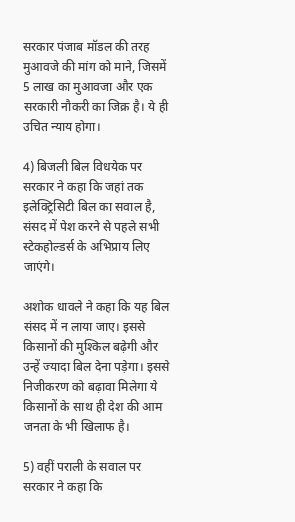सरकार पंजाब मॉडल की तरह मुआवजे की मांग को माने, जिसमें 5 लाख का मुआवजा और एक सरकारी नौकरी का जिक्र है। ये ही उचित न्याय होगा।

4) बिजली बिल विधयेक पर सरकार ने कहा कि जहां तक इलेक्‍ट्रिसिटी बिल का सवाल है, संसद में पेश करने से पहले सभी स्‍टेकहोल्‍डर्स के अभिप्राय लिए जाएंगे।

अशोक धावले ने कहा कि यह बिल संसद में न लाया जाए। इससे किसानों की मुश्किल बढ़ेगी और उन्हें ज्यादा बिल देना पड़ेगा। इससे निजीकरण को बढ़ावा मिलेगा ये किसानों के साथ ही देश की आम जनता के भी खिलाफ है।

5) वहीं पराली के सवाल पर सरकार ने कहा कि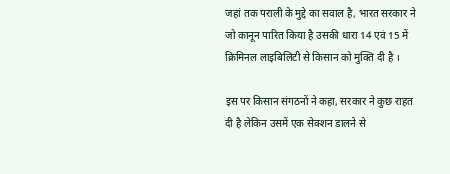जहां तक पराली के मुद्दे का सवाल है, भारत सरकार ने जो कानून पारित किया है उसकी धारा 14 एवं 15 में क्रिमिनल लाइबिलिटी से किसान को मुक्ति दी है ।

इस पर किसान संगठनों ने कहा, सरकार ने कुछ राहत दी है लेकिन उसमें एक सेक्शन डालने से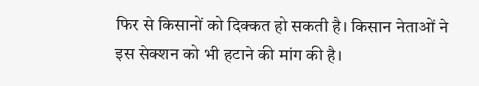फिर से किसानों को दिक्कत हो सकती है। किसान नेताओं ने इस सेक्शन को भी हटाने की मांग की है।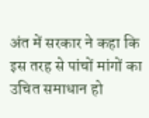अंत में सरकार ने कहा कि इस तरह से पांचों मांगों का उचित समाधान हो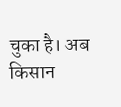चुका है। अब किसान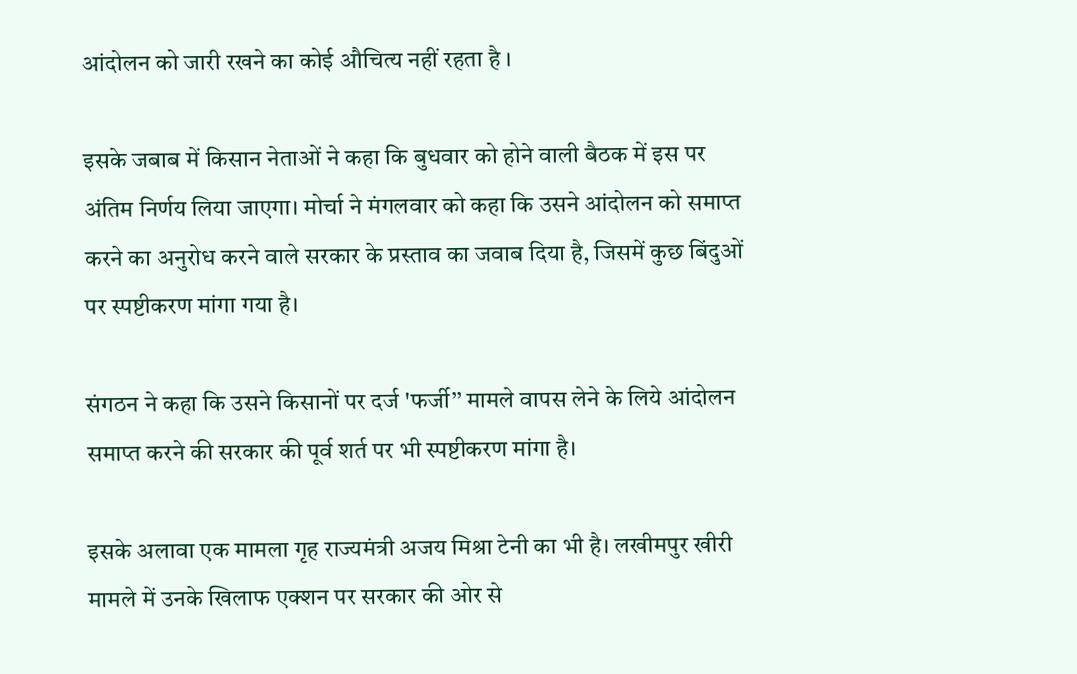आंदोलन को जारी रखने का कोई औचित्‍य नहीं रहता है ।

इसके जबाब में किसान नेताओं ने कहा कि बुधवार को होने वाली बैठक में इस पर अंतिम निर्णय लिया जाएगा। मोर्चा ने मंगलवार को कहा कि उसने आंदोलन को समाप्त करने का अनुरोध करने वाले सरकार के प्रस्ताव का जवाब दिया है, जिसमें कुछ बिंदुओं पर स्पष्टीकरण मांगा गया है।

संगठन ने कहा कि उसने किसानों पर दर्ज 'फर्जी’’ मामले वापस लेने के लिये आंदोलन समाप्त करने की सरकार की पूर्व शर्त पर भी स्पष्टीकरण मांगा है।

इसके अलावा एक मामला गृह राज्यमंत्री अजय मिश्रा टेनी का भी है। लखीमपुर खीरी मामले में उनके खिलाफ एक्शन पर सरकार की ओर से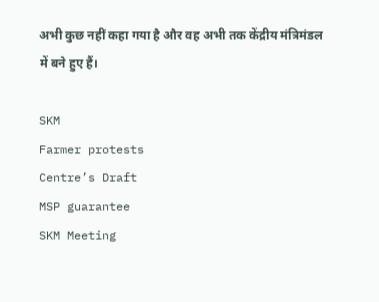अभी कुछ नहीं कहा गया है और वह अभी तक केंद्रीय मंत्रिमंडल में बने हुए हैं।

SKM
Farmer protests
Centre’s Draft
MSP guarantee
SKM Meeting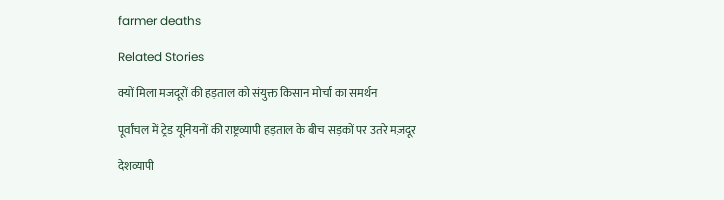farmer deaths

Related Stories

क्यों मिला मजदूरों की हड़ताल को संयुक्त किसान मोर्चा का समर्थन

पूर्वांचल में ट्रेड यूनियनों की राष्ट्रव्यापी हड़ताल के बीच सड़कों पर उतरे मज़दूर

देशव्यापी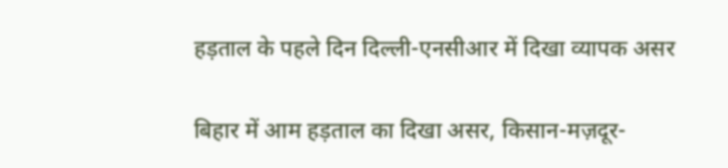हड़ताल के पहले दिन दिल्ली-एनसीआर में दिखा व्यापक असर

बिहार में आम हड़ताल का दिखा असर, किसान-मज़दूर-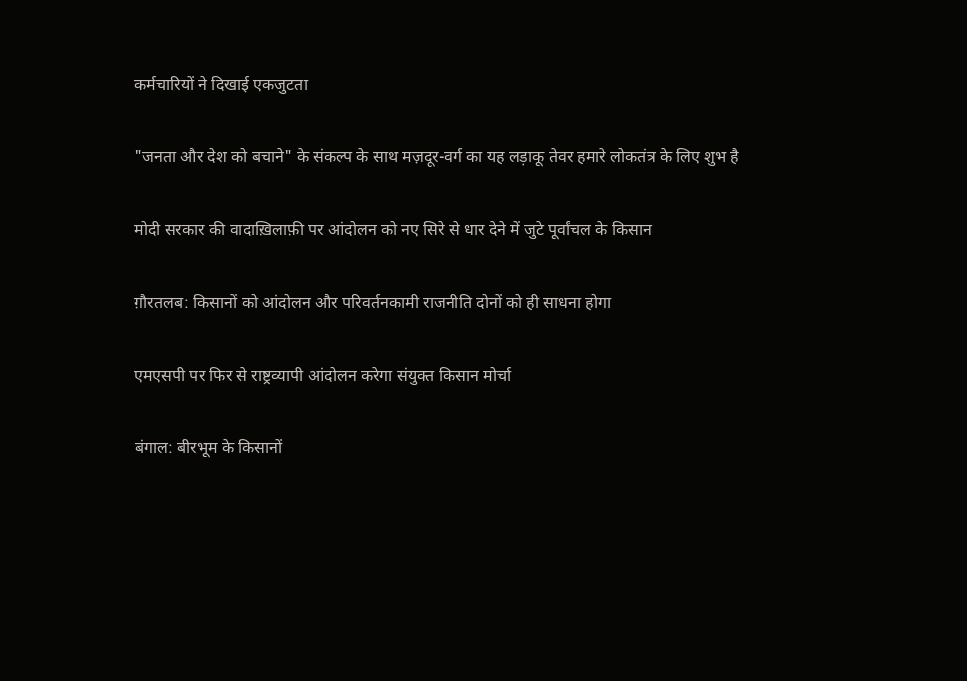कर्मचारियों ने दिखाई एकजुटता

"जनता और देश को बचाने" के संकल्प के साथ मज़दूर-वर्ग का यह लड़ाकू तेवर हमारे लोकतंत्र के लिए शुभ है

मोदी सरकार की वादाख़िलाफ़ी पर आंदोलन को नए सिरे से धार देने में जुटे पूर्वांचल के किसान

ग़ौरतलब: किसानों को आंदोलन और परिवर्तनकामी राजनीति दोनों को ही साधना होगा

एमएसपी पर फिर से राष्ट्रव्यापी आंदोलन करेगा संयुक्त किसान मोर्चा

बंगाल: बीरभूम के किसानों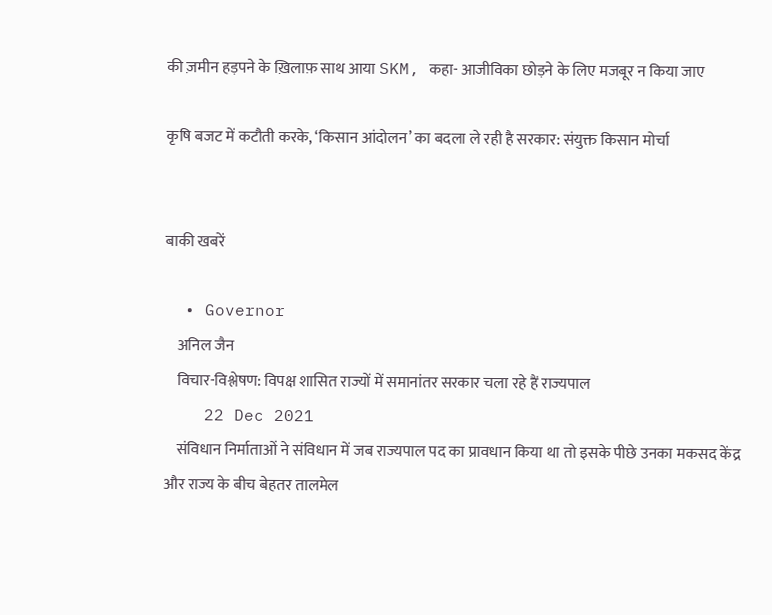की ज़मीन हड़पने के ख़िलाफ़ साथ आया SKM, कहा- आजीविका छोड़ने के लिए मजबूर न किया जाए

कृषि बजट में कटौती करके, ‘किसान आंदोलन’ का बदला ले रही है सरकार: संयुक्त किसान मोर्चा


बाकी खबरें

  • Governor
    अनिल जैन
    विचार-विश्लेषण: विपक्ष शासित राज्यों में समानांतर सरकार चला रहे हैं राज्यपाल
    22 Dec 2021
    संविधान निर्माताओं ने संविधान में जब राज्यपाल पद का प्रावधान किया था तो इसके पीछे उनका मकसद केंद्र और राज्य के बीच बेहतर तालमेल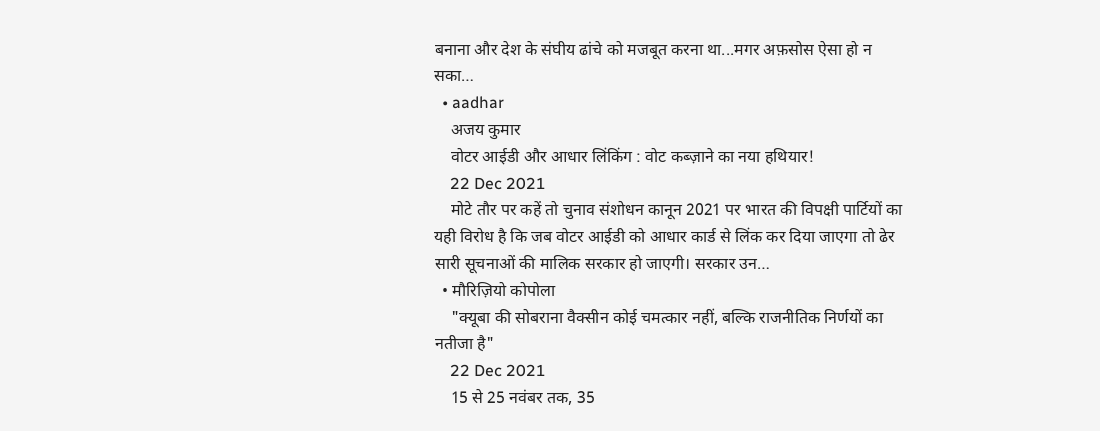बनाना और देश के संघीय ढांचे को मजबूत करना था...मगर अफ़सोस ऐसा हो न सका…
  • aadhar
    अजय कुमार
    वोटर आईडी और आधार लिंकिंग : वोट कब्ज़ाने का नया हथियार!
    22 Dec 2021
    मोटे तौर पर कहें तो चुनाव संशोधन कानून 2021 पर भारत की विपक्षी पार्टियों का यही विरोध है कि जब वोटर आईडी को आधार कार्ड से लिंक कर दिया जाएगा तो ढेर सारी सूचनाओं की मालिक सरकार हो जाएगी। सरकार उन…
  • मौरिज़ियो कोपोला
    "क्यूबा की सोबराना वैक्सीन कोई चमत्कार नहीं, बल्कि राजनीतिक निर्णयों का नतीजा है"
    22 Dec 2021
    15 से 25 नवंबर तक, 35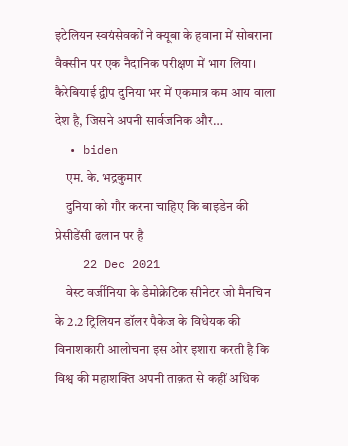इटेलियन स्वयंसेवकों ने क्यूबा के हवाना में सोबराना वैक्सीन पर एक नैदानिक परीक्षण में भाग लिया। कैरेबियाई द्वीप दुनिया भर में एकमात्र कम आय वाला देश है, जिसने अपनी सार्वजनिक और…
  • biden
    एम. के. भद्रकुमार
    दुनिया को गौर करना चाहिए कि बाइडेन की प्रेसीडेंसी ढलान पर है
    22 Dec 2021
    वेस्ट वर्जीनिया के डेमोक्रेटिक सीनेटर जो मैनचिन के 2.2 ट्रिलियन डॉलर पैकेज के विधेयक की विनाशकारी आलोचना इस ओर इशारा करती है कि विश्व की महाशक्ति अपनी ताक़त से कहीं अधिक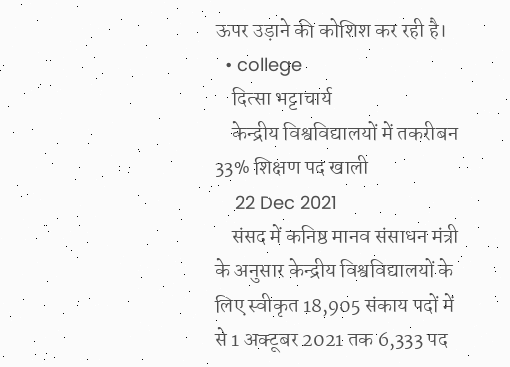ऊपर उड़ाने की कोशिश कर रही है।
  • college
    दित्सा भट्टाचार्य
    केन्द्रीय विश्वविद्यालयों में तकरीबन 33% शिक्षण पद खाली
    22 Dec 2021
    संसद में कनिष्ठ मानव संसाधन मंत्री के अनुसार केन्द्रीय विश्वविद्यालयों के लिए स्वीकृत 18,905 संकाय पदों में से 1 अक्टूबर 2021 तक 6,333 पद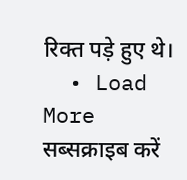रिक्त पड़े हुए थे।
  • Load More
सब्सक्राइब करें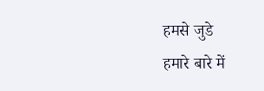हमसे जुडे
हमारे बारे में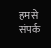हमसे संपर्क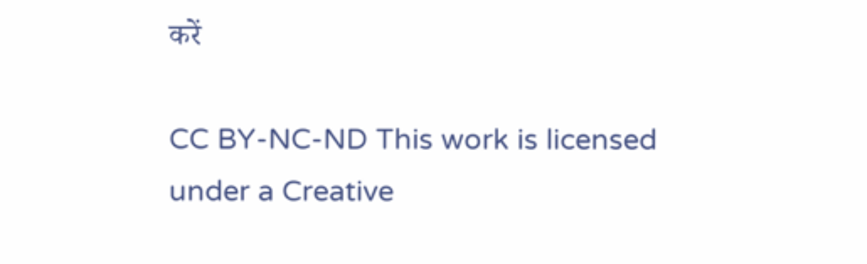करें

CC BY-NC-ND This work is licensed under a Creative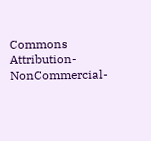Commons Attribution-NonCommercial-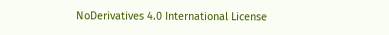NoDerivatives 4.0 International License